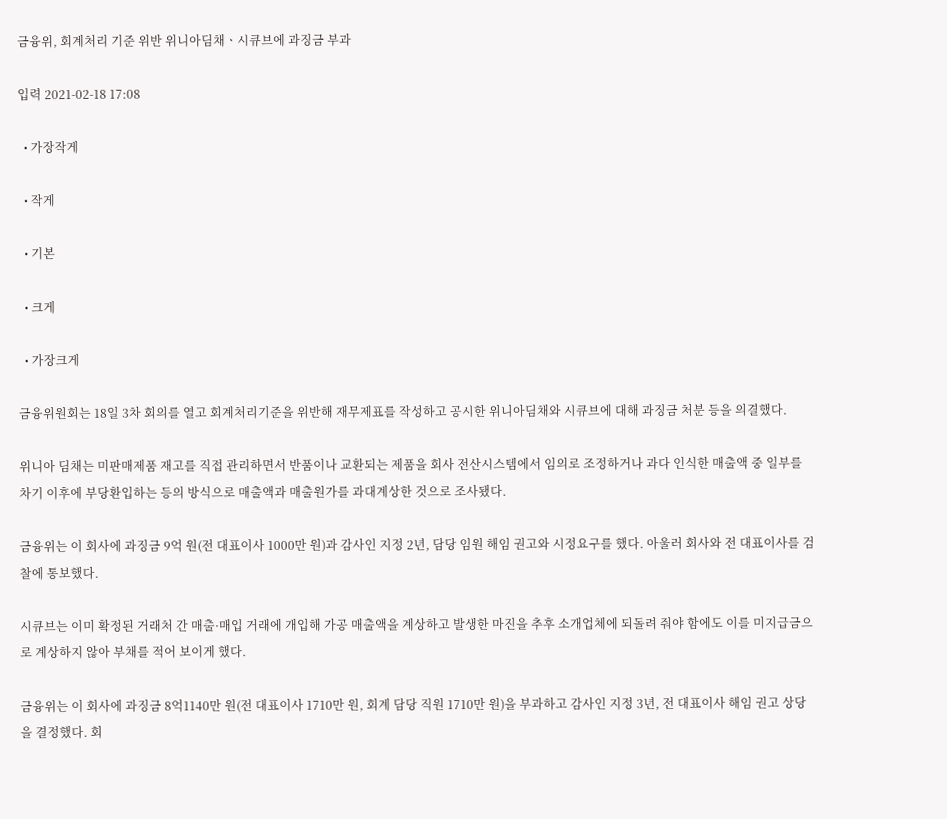금융위, 회계처리 기준 위반 위니아딤채ㆍ시큐브에 과징금 부과

입력 2021-02-18 17:08

  • 가장작게

  • 작게

  • 기본

  • 크게

  • 가장크게

금융위원회는 18일 3차 회의를 열고 회계처리기준을 위반해 재무제표를 작성하고 공시한 위니아딤채와 시큐브에 대해 과징금 처분 등을 의결했다.

위니아 딤채는 미판매제품 재고를 직접 관리하면서 반품이나 교환되는 제품을 회사 전산시스템에서 임의로 조정하거나 과다 인식한 매출액 중 일부를 차기 이후에 부당환입하는 등의 방식으로 매출액과 매출원가를 과대계상한 것으로 조사됐다.

금융위는 이 회사에 과징금 9억 원(전 대표이사 1000만 원)과 감사인 지정 2년, 담당 임원 해임 권고와 시정요구를 했다. 아울러 회사와 전 대표이사를 검찰에 통보했다.

시큐브는 이미 확정된 거래처 간 매출·매입 거래에 개입해 가공 매출액을 계상하고 발생한 마진을 추후 소개업체에 되돌려 줘야 함에도 이를 미지급금으로 계상하지 않아 부채를 적어 보이게 했다.

금융위는 이 회사에 과징금 8억1140만 원(전 대표이사 1710만 원, 회계 담당 직원 1710만 원)을 부과하고 감사인 지정 3년, 전 대표이사 해임 권고 상당을 결정했다. 회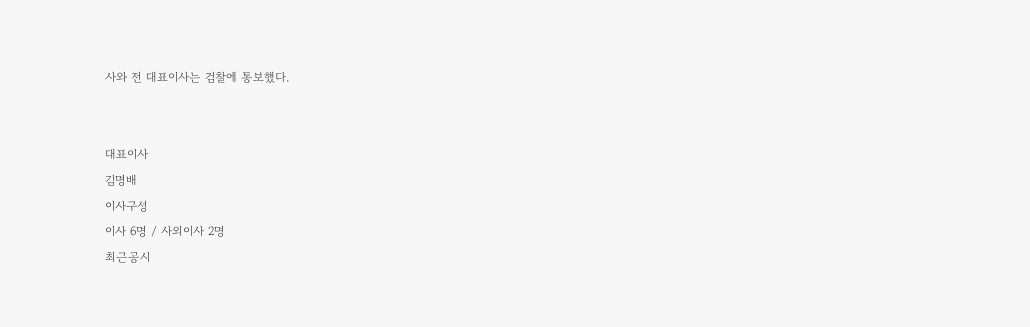사와 전 대표이사는 검찰에 통보했다.


대표이사
김명배
이사구성
이사 6명 / 사외이사 2명
최근공시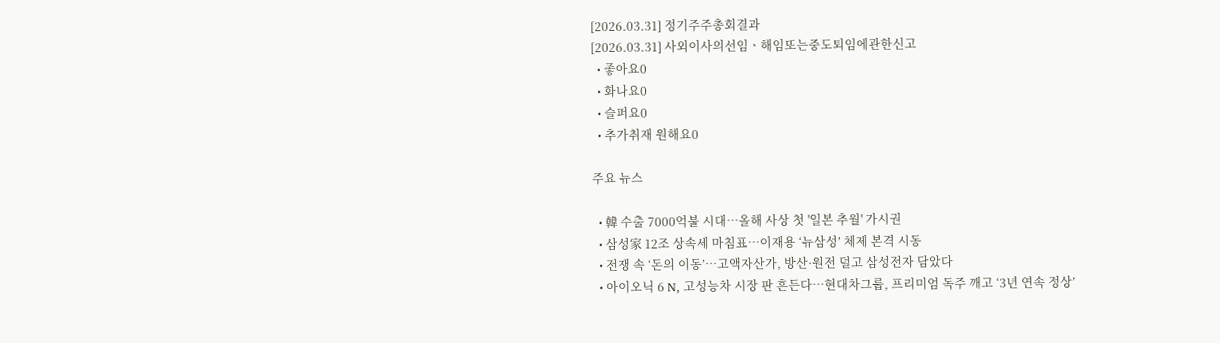[2026.03.31] 정기주주총회결과
[2026.03.31] 사외이사의선임ㆍ해임또는중도퇴임에관한신고
  • 좋아요0
  • 화나요0
  • 슬퍼요0
  • 추가취재 원해요0

주요 뉴스

  • 韓 수출 7000억불 시대⋯올해 사상 첫 '일본 추월' 가시권
  • 삼성家 12조 상속세 마침표…이재용 ‘뉴삼성’ 체제 본격 시동
  • 전쟁 속 ‘돈의 이동’…고액자산가, 방산·원전 덜고 삼성전자 담았다
  • 아이오닉 6 N, 고성능차 시장 판 흔든다…현대차그룹, 프리미엄 독주 깨고 ‘3년 연속 정상’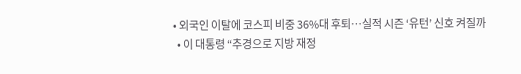• 외국인 이탈에 코스피 비중 36%대 후퇴…실적 시즌 ‘유턴’ 신호 켜질까
  • 이 대통령 “추경으로 지방 재정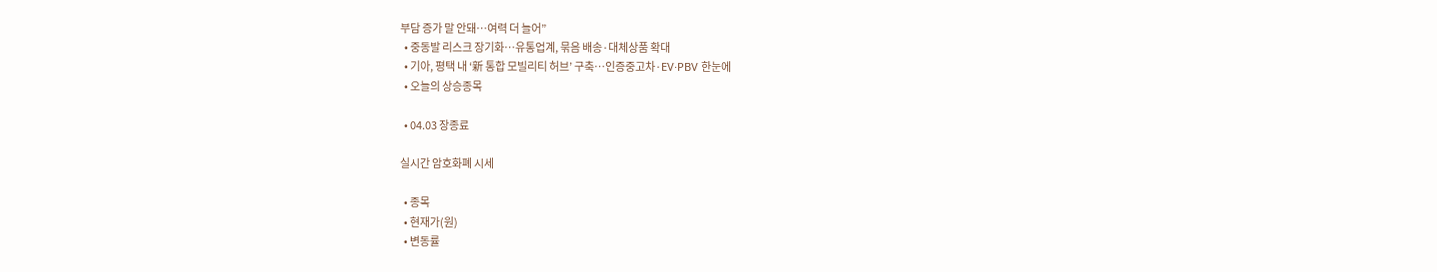부담 증가 말 안돼…여력 더 늘어”
  • 중동발 리스크 장기화…유통업계, 묶음 배송·대체상품 확대
  • 기아, 평택 내 ‘新 통합 모빌리티 허브’ 구축…인증중고차·EV·PBV 한눈에
  • 오늘의 상승종목

  • 04.03 장종료

실시간 암호화폐 시세

  • 종목
  • 현재가(원)
  • 변동률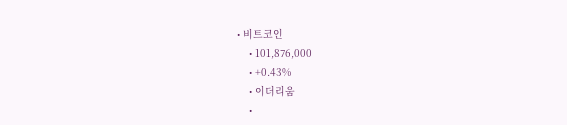• 비트코인
    • 101,876,000
    • +0.43%
    • 이더리움
    •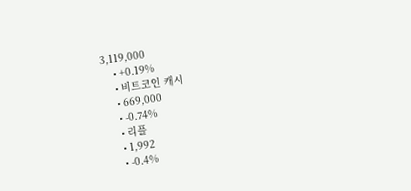3,119,000
    • +0.19%
    • 비트코인 캐시
    • 669,000
    • -0.74%
    • 리플
    • 1,992
    • -0.4%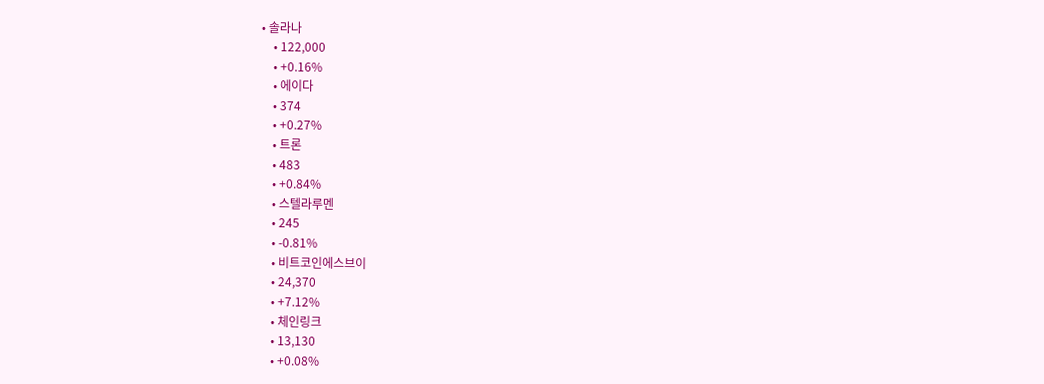• 솔라나
    • 122,000
    • +0.16%
    • 에이다
    • 374
    • +0.27%
    • 트론
    • 483
    • +0.84%
    • 스텔라루멘
    • 245
    • -0.81%
    • 비트코인에스브이
    • 24,370
    • +7.12%
    • 체인링크
    • 13,130
    • +0.08%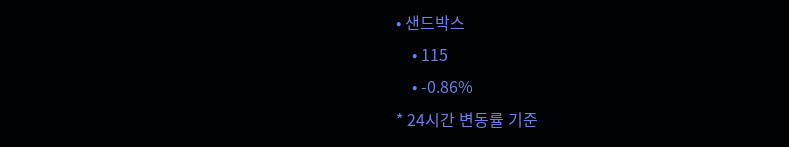• 샌드박스
    • 115
    • -0.86%
* 24시간 변동률 기준